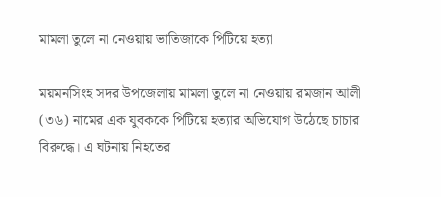মামলা তুলে না নেওয়ায় ভাতিজাকে পিটিয়ে হত্যা

ময়মনসিংহ সদর উপজেলায় মামলা তুলে না নেওয়ায় রমজান আলী (৩৬) নামের এক যুবককে পিটিয়ে হত্যার অভিযোগ উঠেছে চাচার বিরুদ্ধে। এ ঘটনায় নিহতের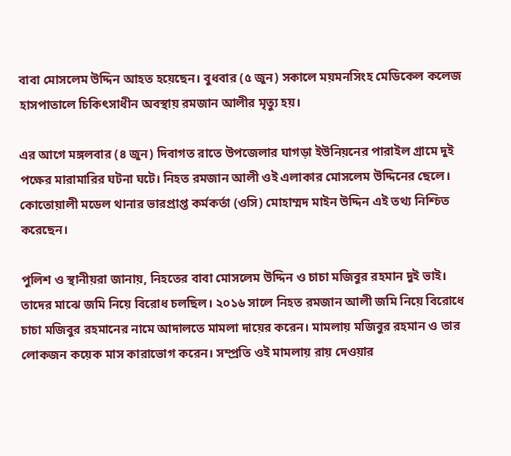বাবা মোসলেম উদ্দিন আহত হয়েছেন। বুধবার (৫ জুন) সকালে ময়মনসিংহ মেডিকেল কলেজ হাসপাতালে চিকিৎসাধীন অবস্থায় রমজান আলীর মৃত্যু হয়।

এর আগে মঙ্গলবার (৪ জুন) দিবাগত রাতে উপজেলার ঘাগড়া ইউনিয়নের পারাইল গ্রামে দুই পক্ষের মারামারির ঘটনা ঘটে। নিহত রমজান আলী ওই এলাকার মোসলেম উদ্দিনের ছেলে। কোতোয়ালী মডেল থানার ভারপ্রাপ্ত কর্মকর্তা (ওসি) মোহাম্মদ মাইন উদ্দিন এই তথ্য নিশ্চিত করেছেন।

পুলিশ ও স্থানীয়রা জানায়, নিহতের বাবা মোসলেম উদ্দিন ও চাচা মজিবুর রহমান দুই ভাই। তাদের মাঝে জমি নিয়ে বিরোধ চলছিল। ২০১৬ সালে নিহত রমজান আলী জমি নিয়ে বিরোধে চাচা মজিবুর রহমানের নামে আদালতে মামলা দায়ের করেন। মামলায় মজিবুর রহমান ও তার লোকজন কয়েক মাস কারাভোগ করেন। সম্প্রতি ওই মামলায় রায় দেওয়ার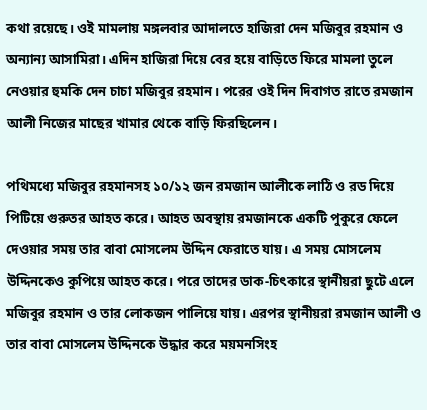কথা রয়েছে। ওই মামলায় মঙ্গলবার আদালতে হাজিরা দেন মজিবুর রহমান ও অন্যান্য আসামিরা। এদিন হাজিরা দিয়ে বের হয়ে বাড়িতে ফিরে মামলা তুলে নেওয়ার হুমকি দেন চাচা মজিবুর রহমান। পরের ওই দিন দিবাগত রাতে রমজান আলী নিজের মাছের খামার থেকে বাড়ি ফিরছিলেন।

পথিমধ্যে মজিবুর রহমানসহ ১০/১২ জন রমজান আলীকে লাঠি ও রড দিয়ে পিটিয়ে গুরুতর আহত করে। আহত অবস্থায় রমজানকে একটি পুকুরে ফেলে দেওয়ার সময় তার বাবা মোসলেম উদ্দিন ফেরাতে যায়। এ সময় মোসলেম উদ্দিনকেও কুপিয়ে আহত করে। পরে তাদের ডাক-চিৎকারে স্থানীয়রা ছুটে এলে মজিবুর রহমান ও তার লোকজন পালিয়ে যায়। এরপর স্থানীয়রা রমজান আলী ও তার বাবা মোসলেম উদ্দিনকে উদ্ধার করে ময়মনসিংহ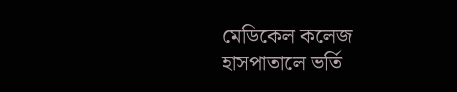মেডিকেল কলেজ হাসপাতালে ভর্তি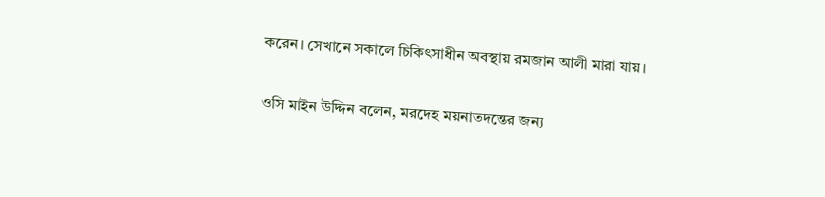করেন। সেখানে সকালে চিকিৎসাধীন অবস্থায় রমজান আলী মারা যায়।

ওসি মাইন উদ্দিন বলেন, মরদেহ ময়নাতদন্তের জন্য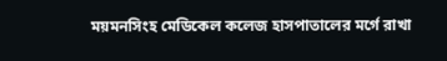ময়মনসিংহ মেডিকেল কলেজ হাসপাতালের মর্গে রাখা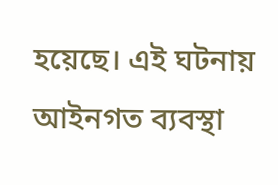হয়েছে। এই ঘটনায় আইনগত ব্যবস্থা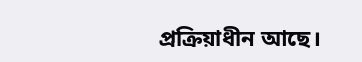প্রক্রিয়াধীন আছে।